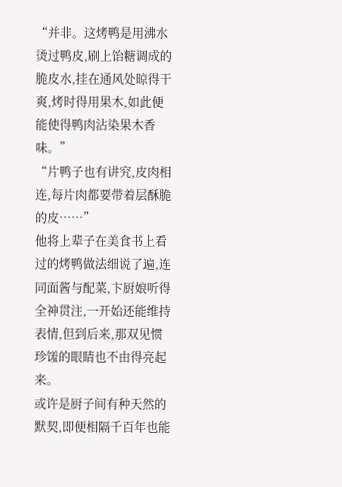“并非。这烤鸭是用沸水烫过鸭皮,刷上饴糖调成的脆皮水,挂在通风处晾得干爽,烤时得用果木,如此便能使得鸭肉沾染果木香味。”
“片鸭子也有讲究,皮肉相连,每片肉都要带着层酥脆的皮……”
他将上辈子在美食书上看过的烤鸭做法细说了遍,连同面酱与配菜,卞厨娘听得全神贯注,一开始还能维持表情,但到后来,那双见惯珍馐的眼睛也不由得亮起来。
或许是厨子间有种天然的默契,即便相隔千百年也能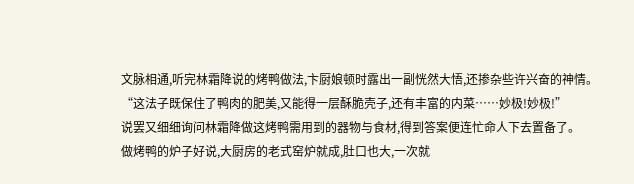文脉相通,听完林霜降说的烤鸭做法,卞厨娘顿时露出一副恍然大悟,还掺杂些许兴奋的神情。
“这法子既保住了鸭肉的肥美,又能得一层酥脆壳子,还有丰富的内菜……妙极!妙极!”
说罢又细细询问林霜降做这烤鸭需用到的器物与食材,得到答案便连忙命人下去置备了。
做烤鸭的炉子好说,大厨房的老式窑炉就成,肚口也大,一次就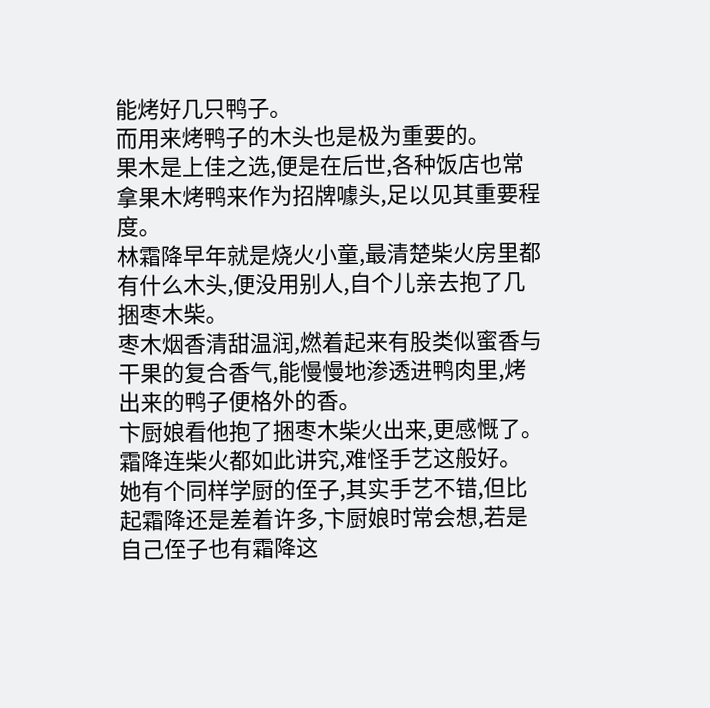能烤好几只鸭子。
而用来烤鸭子的木头也是极为重要的。
果木是上佳之选,便是在后世,各种饭店也常拿果木烤鸭来作为招牌噱头,足以见其重要程度。
林霜降早年就是烧火小童,最清楚柴火房里都有什么木头,便没用别人,自个儿亲去抱了几捆枣木柴。
枣木烟香清甜温润,燃着起来有股类似蜜香与干果的复合香气,能慢慢地渗透进鸭肉里,烤出来的鸭子便格外的香。
卞厨娘看他抱了捆枣木柴火出来,更感慨了。
霜降连柴火都如此讲究,难怪手艺这般好。
她有个同样学厨的侄子,其实手艺不错,但比起霜降还是差着许多,卞厨娘时常会想,若是自己侄子也有霜降这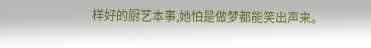样好的厨艺本事,她怕是做梦都能笑出声来。